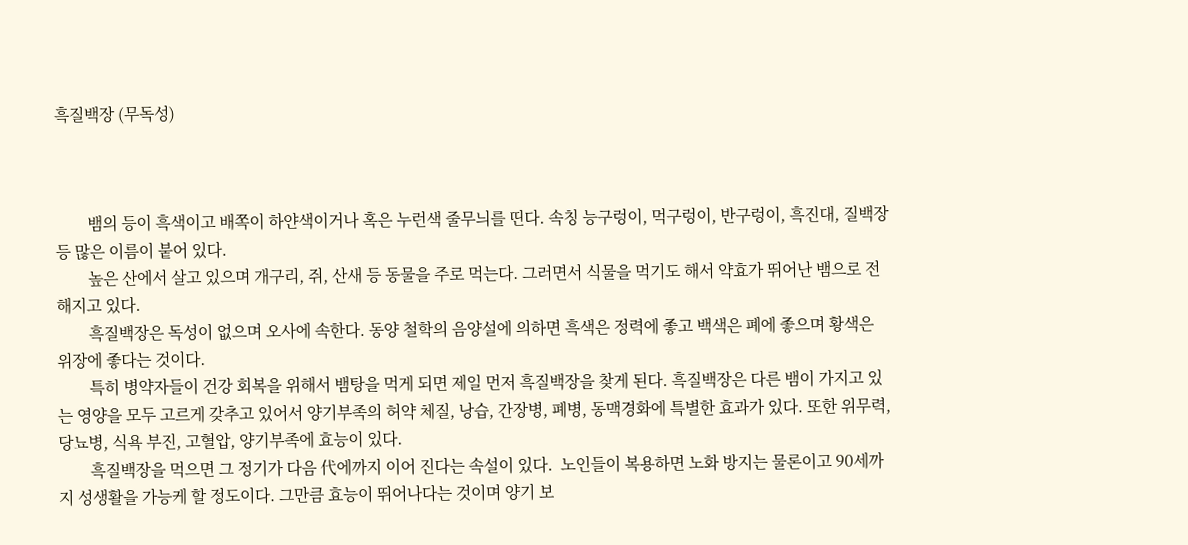흑질백장 (무독성)



        뱀의 등이 흑색이고 배쪽이 하얀색이거나 혹은 누런색 줄무늬를 띤다. 속칭 능구렁이, 먹구렁이, 반구렁이, 흑진대, 질백장 등 많은 이름이 붙어 있다.
        높은 산에서 살고 있으며 개구리, 쥐, 산새 등 동물을 주로 먹는다. 그러면서 식물을 먹기도 해서 약효가 뛰어난 뱀으로 전해지고 있다.
        흑질백장은 독성이 없으며 오사에 속한다. 동양 철학의 음양설에 의하면 흑색은 정력에 좋고 백색은 폐에 좋으며 황색은 위장에 좋다는 것이다.
        특히 병약자들이 건강 회복을 위해서 뱀탕을 먹게 되면 제일 먼저 흑질백장을 찾게 된다. 흑질백장은 다른 뱀이 가지고 있는 영양을 모두 고르게 갖추고 있어서 양기부족의 허약 체질, 낭습, 간장병, 폐병, 동맥경화에 특별한 효과가 있다. 또한 위무력, 당뇨병, 식욕 부진, 고혈압, 양기부족에 효능이 있다.
        흑질백장을 먹으면 그 정기가 다음 代에까지 이어 진다는 속설이 있다.  노인들이 복용하면 노화 방지는 물론이고 90세까지 성생활을 가능케 할 정도이다. 그만큼 효능이 뛰어나다는 것이며 양기 보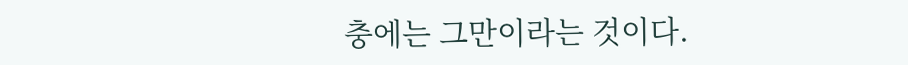충에는 그만이라는 것이다.